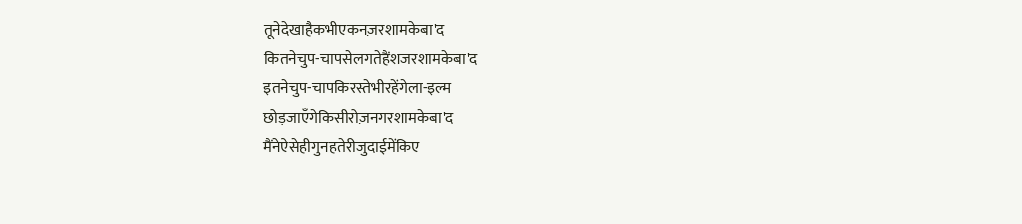तूनेदेखाहैकभीएकनज़रशामकेबा'द
कितनेचुप-चापसेलगतेहैंशजरशामकेबा'द
इतनेचुप-चापकिरस्तेभीरहेंगेला-इल्म
छोड़जाएँगेकिसीरोज़नगरशामकेबा'द
मैंनेऐसेहीगुनहतेरीजुदाईमेंकिए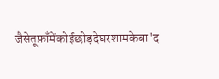जैसेतूफ़ाँमेंकोईछोड़देघरशामकेबा'द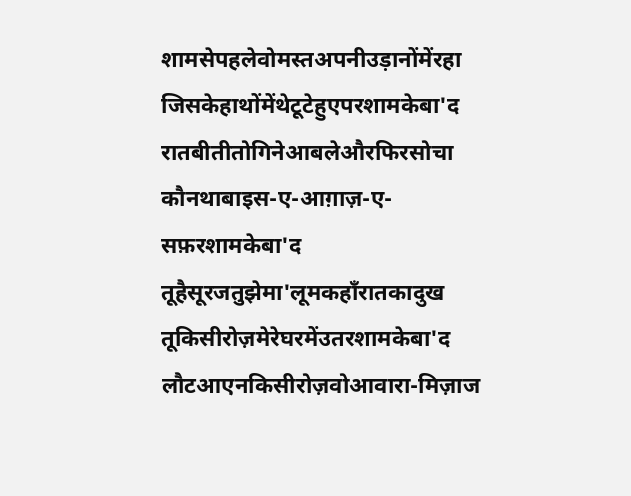शामसेपहलेवोमस्तअपनीउड़ानोंमेंरहा
जिसकेहाथोंमेंथेटूटेहुएपरशामकेबा'द
रातबीतीतोगिनेआबलेऔरफिरसोचा
कौनथाबाइस-ए-आग़ाज़-ए-सफ़रशामकेबा'द
तूहैसूरजतुझेमा'लूमकहाँरातकादुख
तूकिसीरोज़मेरेघरमेंउतरशामकेबा'द
लौटआएनकिसीरोज़वोआवारा-मिज़ाज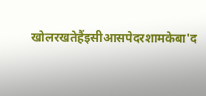खोलरखतेहैंइसीआसपेदरशामकेबा'द